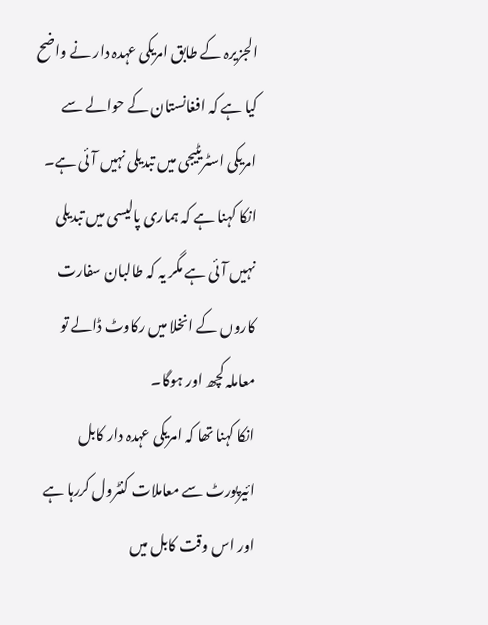الجزیرہ کے طابق امریکی عہدہ دار نے واضح کیا ہے کہ افغانستان کے حوالے سے امریکی اسٹریٹیجی میں تبدیلی نہیں آئی ہے۔
انکا کہنا ہے کہ ہماری پالیسی میں تبدیلی نہیں آئی ہے مگر یہ کہ طالبان سفارت کاروں کے انخلا میں رکاوٹ ڈالے تو معاملہ کچھ اور ہوگا۔
انکا کہنا تھا کہ امریکی عہدہ دار کابل ائیرپورٹ سے معاملات کنٹرول کررہا ہے اور اس وقت کابل میں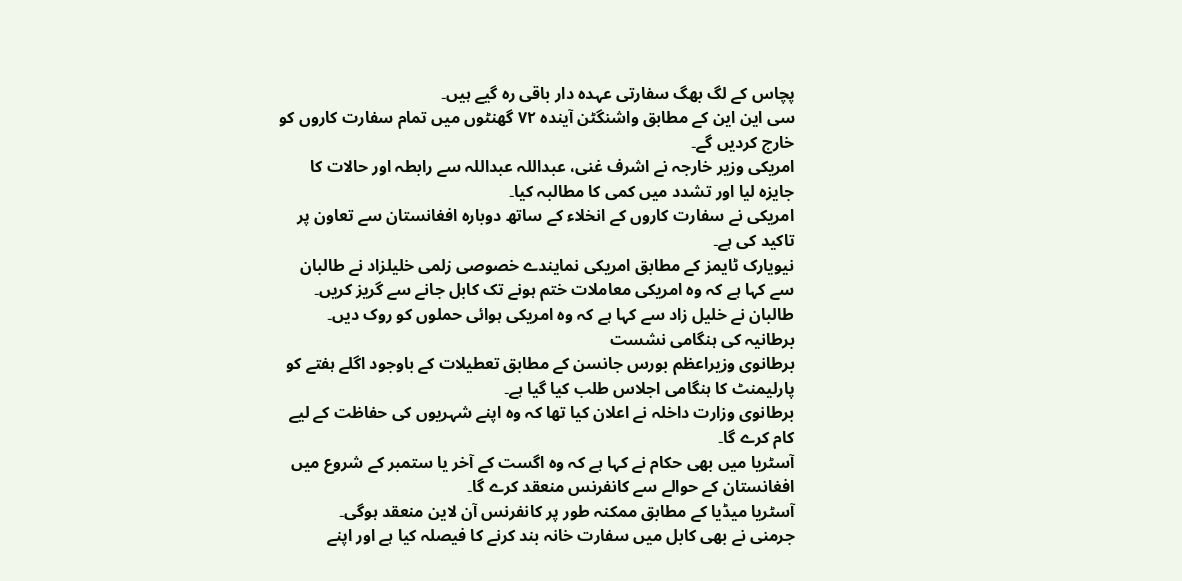پچاس کے لگ بھگ سفارتی عہدہ دار باقی رہ گیے ہیں۔
سی این این کے مطابق واشنگٹن آیندہ ۷۲ گھنٹوں میں تمام سفارت کاروں کو خارج کردیں گے۔
امریکی وزیر خارجہ نے اشرف غنی، عبداللہ عبداللہ سے رابطہ اور حالات کا جایزہ لیا اور تشدد میں کمی کا مطالبہ کیا۔
امریکی نے سفارت کاروں کے انخلاء کے ساتھ دوبارہ افغانستان سے تعاون پر تاکید کی ہے۔
نیویارک ٹایمز کے مطابق امریکی نمایندے خصوصی زلمی خلیلزاد نے طالبان سے کہا ہے کہ وہ امریکی معاملات ختم ہونے تک کابل جانے سے گریز کریں۔
طالبان نے خلیل زاد سے کہا ہے کہ وہ امریکی ہوائی حملوں کو روک دیں۔
برطانیہ کی ہنگامی نشست
برطانوی وزیراعظم بورس جانسن کے مطابق تعطیلات کے باوجود اگلے ہفتے کو پارلیمنٹ کا ہنگامی اجلاس طلب کیا گیا ہے۔
برطانوی وزارت داخلہ نے اعلان کیا تھا کہ وہ اپنے شہریوں کی حفاظت کے لیے کام کرے گا۔
آسٹریا میں بھی حکام نے کہا ہے کہ وہ اگست کے آخر یا ستمبر کے شروع میں افغانستان کے حوالے سے کانفرنس منعقد کرے گا۔
آسٹریا میڈیا کے مطابق ممکنہ طور پر کانفرنس آن لاین منعقد ہوگی۔
جرمنی نے بھی کابل میں سفارت خانہ بند کرنے کا فیصلہ کیا ہے اور اپنے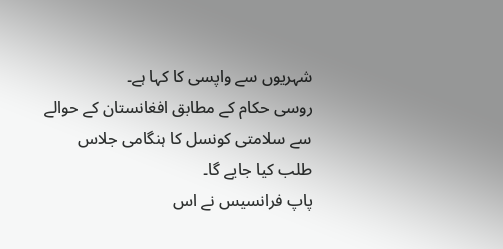شہریوں سے واپسی کا کہا ہے۔
روسی حکام کے مطابق افغانستان کے حوالے سے سلامتی کونسل کا ہنگامی جلاس طلب کیا جایے گا۔
پاپ فرانسیس نے اس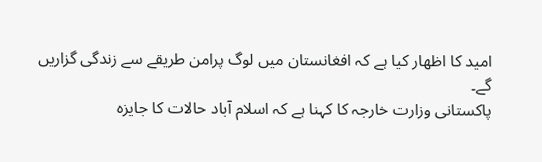امید کا اظھار کیا ہے کہ افغانستان میں لوگ پرامن طریقے سے زندگی گزاریں گے۔
پاکستانی وزارت خارجہ کا کہنا ہے کہ اسلام آباد حالات کا جایزہ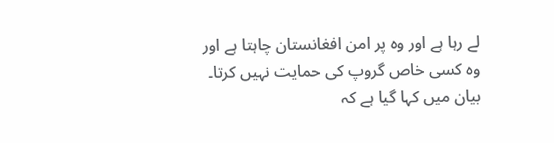لے رہا ہے اور وہ پر امن افغانستان چاہتا ہے اور وہ کسی خاص گروپ کی حمایت نہیں کرتا۔
بیان میں کہا گیا ہے کہ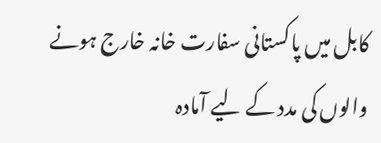کابل میں پاکستانی سفارت خانہ خارج ہونے والوں کی مدد کے لیے آمادہ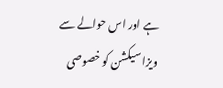ہے اور اس حوالے سے ویزا سیکشن کو خصوصی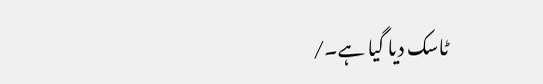ٹاسک دیا گیا ہے۔/